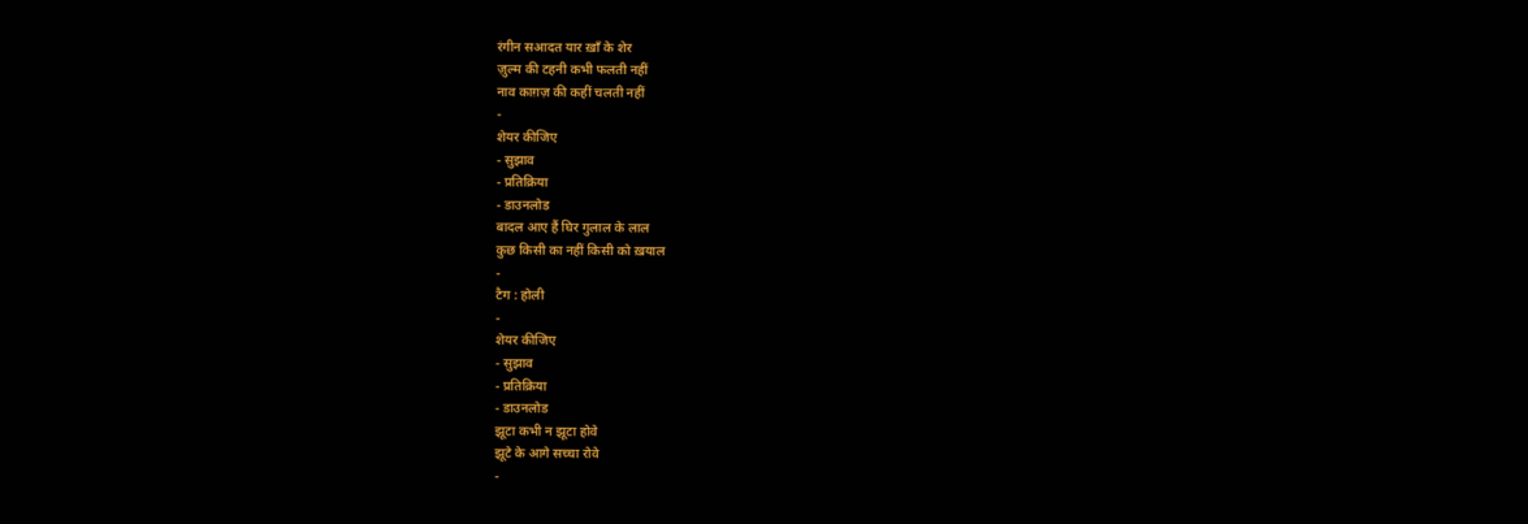रंगीन सआदत यार ख़ाँ के शेर
ज़ुल्म की टहनी कभी फलती नहीं
नाव काग़ज़ की कहीं चलती नहीं
-
शेयर कीजिए
- सुझाव
- प्रतिक्रिया
- डाउनलोड
बादल आए हैं घिर गुलाल के लाल
कुछ किसी का नहीं किसी को ख़याल
-
टैग : होली
-
शेयर कीजिए
- सुझाव
- प्रतिक्रिया
- डाउनलोड
झूटा कभी न झूटा होवे
झूटे के आगे सच्चा रोवे
-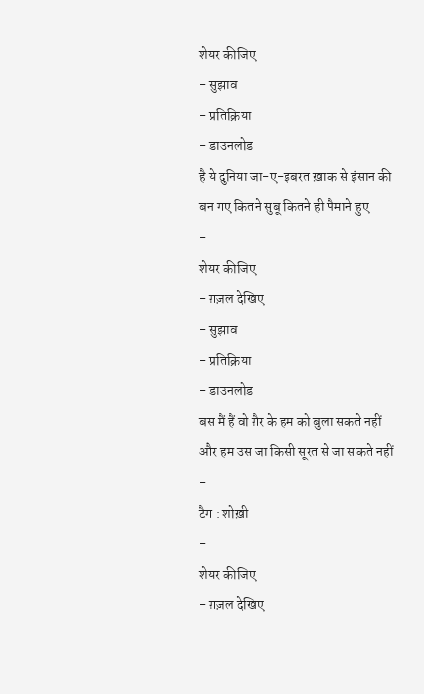शेयर कीजिए
- सुझाव
- प्रतिक्रिया
- डाउनलोड
है ये दुनिया जा-ए-इबरत ख़ाक से इंसान की
बन गए कितने सुबू कितने ही पैमाने हुए
-
शेयर कीजिए
- ग़ज़ल देखिए
- सुझाव
- प्रतिक्रिया
- डाउनलोड
बस मैं हैं वो ग़ैर के हम को बुला सकते नहीं
और हम उस जा किसी सूरत से जा सकते नहीं
-
टैग : शोख़ी
-
शेयर कीजिए
- ग़ज़ल देखिए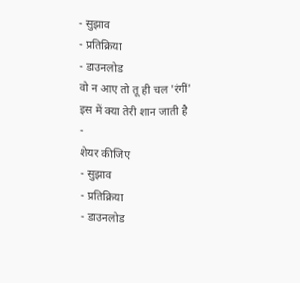- सुझाव
- प्रतिक्रिया
- डाउनलोड
वो न आए तो तू ही चल 'रंगीं'
इस में क्या तेरी शान जाती है
-
शेयर कीजिए
- सुझाव
- प्रतिक्रिया
- डाउनलोड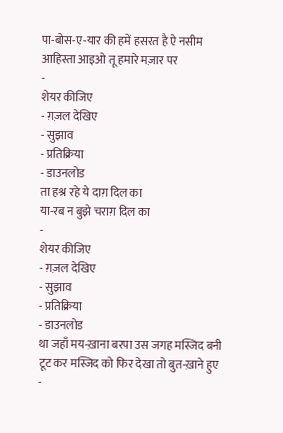पा-बोस-ए-यार की हमें हसरत है ऐ नसीम
आहिस्ता आइओ तू हमारे मज़ार पर
-
शेयर कीजिए
- ग़ज़ल देखिए
- सुझाव
- प्रतिक्रिया
- डाउनलोड
ता हश्र रहे ये दाग़ दिल का
या-रब न बुझे चराग़ दिल का
-
शेयर कीजिए
- ग़ज़ल देखिए
- सुझाव
- प्रतिक्रिया
- डाउनलोड
था जहाँ मय-ख़ाना बरपा उस जगह मस्जिद बनी
टूट कर मस्जिद को फिर देखा तो बुत-ख़ाने हुए
-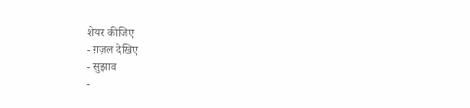शेयर कीजिए
- ग़ज़ल देखिए
- सुझाव
-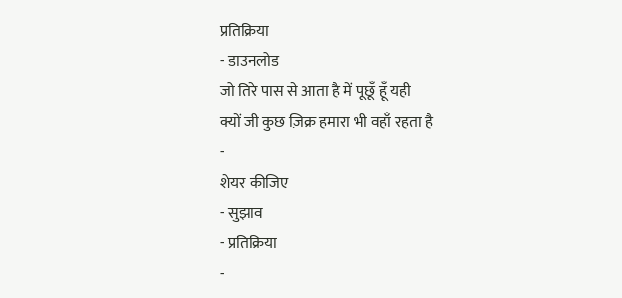प्रतिक्रिया
- डाउनलोड
जो तिरे पास से आता है में पूछूँ हूँ यही
क्यों जी कुछ ज़िक्र हमारा भी वहाँ रहता है
-
शेयर कीजिए
- सुझाव
- प्रतिक्रिया
-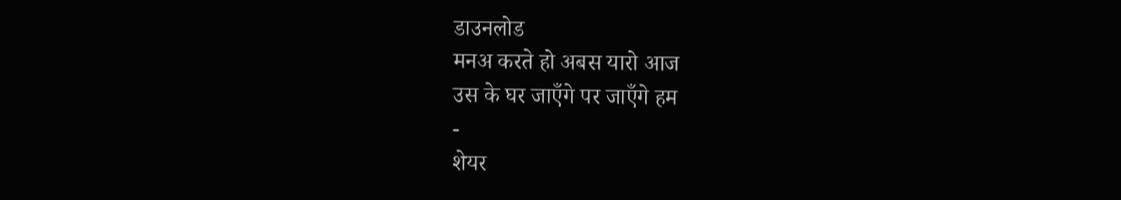डाउनलोड
मनअ करते हो अबस यारो आज
उस के घर जाएँगे पर जाएँगे हम
-
शेयर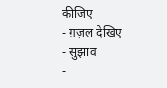कीजिए
- ग़ज़ल देखिए
- सुझाव
-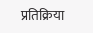प्रतिक्रिया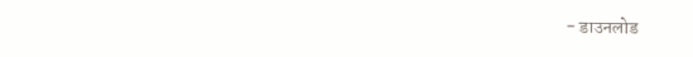- डाउनलोड